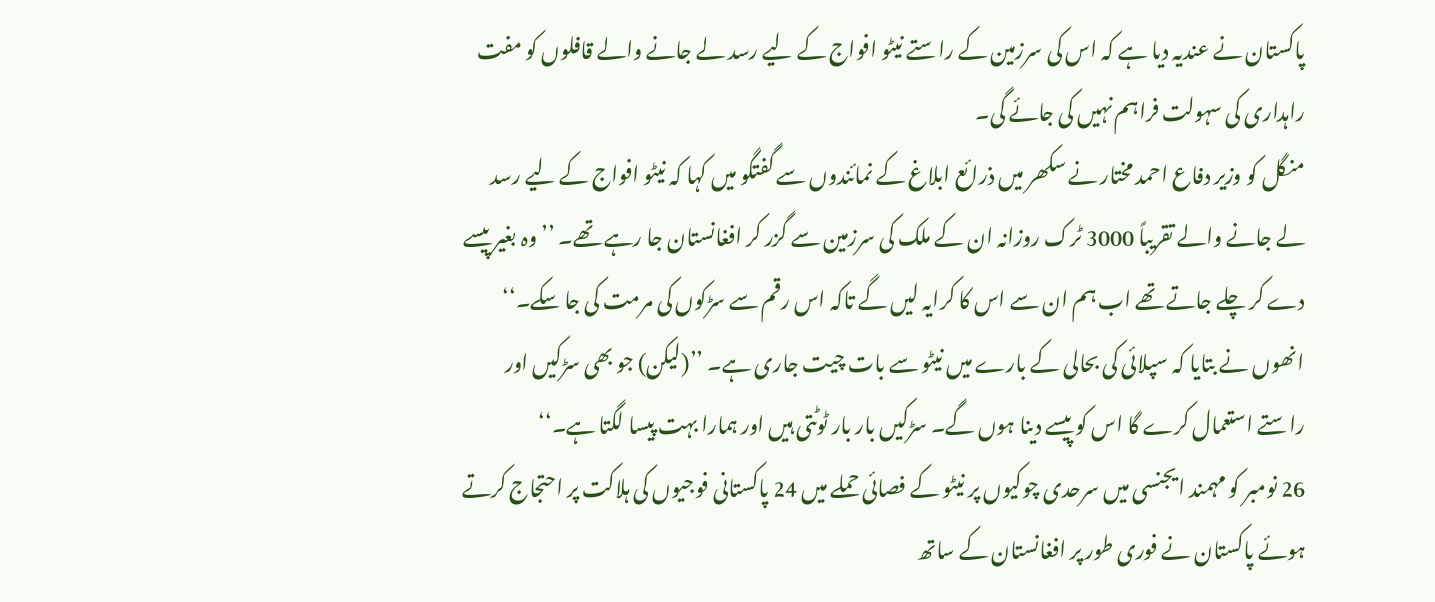پاکستان نے عندیہ دیا ہے کہ اس کی سرزمین کے راستے نیٹو افواج کے لیے رسد لے جانے والے قافلوں کو مفت راہداری کی سہولت فراہم نہیں کی جائے گی۔
منگل کو وزیر دفاع احمد مختار نے سکھر میں ذرائع ابلاغ کے نمائندوں سے گفتگو میں کہا کہ نیٹو افواج کے لیے رسد لے جانے والے تقریباً 3000 ٹرک روزانہ ان کے ملک کی سرزمین سے گزر کر افغانستان جا رہے تھے۔ ’’ وہ بغیر پیسے دے کر چلے جاتے تھے اب ہم ان سے اس کا کرایہ لیں گے تاکہ اس رقم سے سڑکوں کی مرمت کی جا سکے۔‘‘
انھوں نے بتایا کہ سپلائی کی بحالی کے بارے میں نیٹو سے بات چیت جاری ہے۔ ’’(لیکن) جو بھی سڑکیں اور راستے استعمال کرے گا اس کو پیسے دینا ہوں گے۔ سڑکیں بار بار ٹوٹتی ہیں اور ہمارا بہت پیسا لگتا ہے۔‘‘
26 نومبر کو مہمند ایجنسی میں سرحدی چوکیوں پر نیٹو کے فصائی حملے میں 24 پاکستانی فوجیوں کی ہلاکت پر احتجاج کرتے ہوئے پاکستان نے فوری طور پر افغانستان کے ساتھ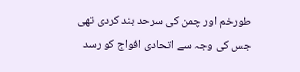طورخم اور چمن کی سرحد بند کردی تھی جس کی وجہ سے اتحادی افواج کو رسد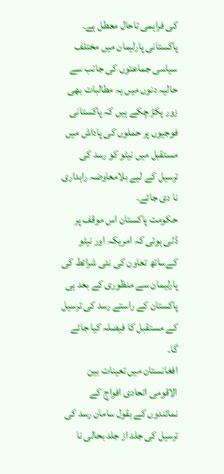کی فراہمی تاحال معطل ہے۔
پاکستانی پارلیمان میں مختلف سیاسی جماعتوں کی جانب سے حالیہ دنوں میں یہ مطالبات بھی زور پکڑ چکے ہیں کہ پاکستانی فوجیوں پر حملوں کی پاداش میں مستقبل میں نیٹو کو رسد کی ترسیل کے لیے بلامعاوضہ راہداری نا دی جائے۔
حکومت پاکستان اس موقف پر ڈٹی ہوئی کہ امریکہ اور نیٹو کےساتھ تعاون کی نئی شرائط کی پارلیمان سے منظوری کے بعد ہی پاکستان کے راستے رسد کی ترسیل کے مستقبل کا فیصلہ کیا جائے گا۔
افغانستان میں تعینات بین الاقومی اتحادی افواج کے نمائندوں کے بقول سامان رسد کی ترسیل کی جلد از جلد بحالی نا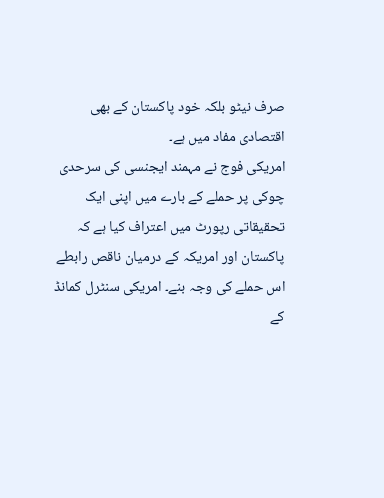صرف نیٹو بلکہ خود پاکستان کے بھی اقتصادی مفاد میں ہے۔
امریکی فوج نے مہمند ایجنسی کی سرحدی چوکی پر حملے کے بارے میں اپنی ایک تحقیقاتی رپورٹ میں اعتراف کیا ہے کہ پاکستان اور امریکہ کے درمیان ناقص رابطے اس حملے کی وجہ بنے۔ امریکی سنٹرل کمانڈ کے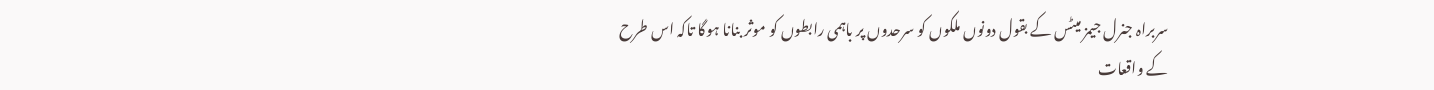سربراہ جنرل جیمز میٹس کے بقول دونوں ملکوں کو سرحدوں پر باہمی رابطوں کو موثر بنانا ہوگا تاکہ اس طرح کے واقعات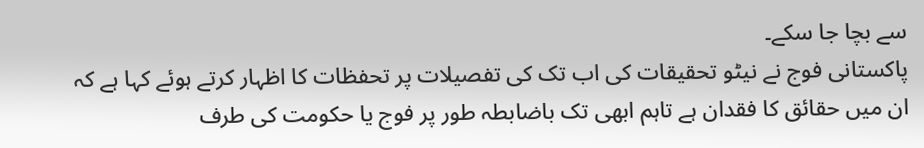سے بچا جا سکے۔
پاکستانی فوج نے نیٹو تحقیقات کی اب تک کی تفصیلات پر تحفظات کا اظہار کرتے ہوئے کہا ہے کہ ان میں حقائق کا فقدان ہے تاہم ابھی تک باضابطہ طور پر فوج یا حکومت کی طرف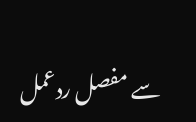سے مفصل ردعمل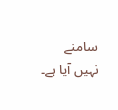سامنے نہیں آیا ہے۔